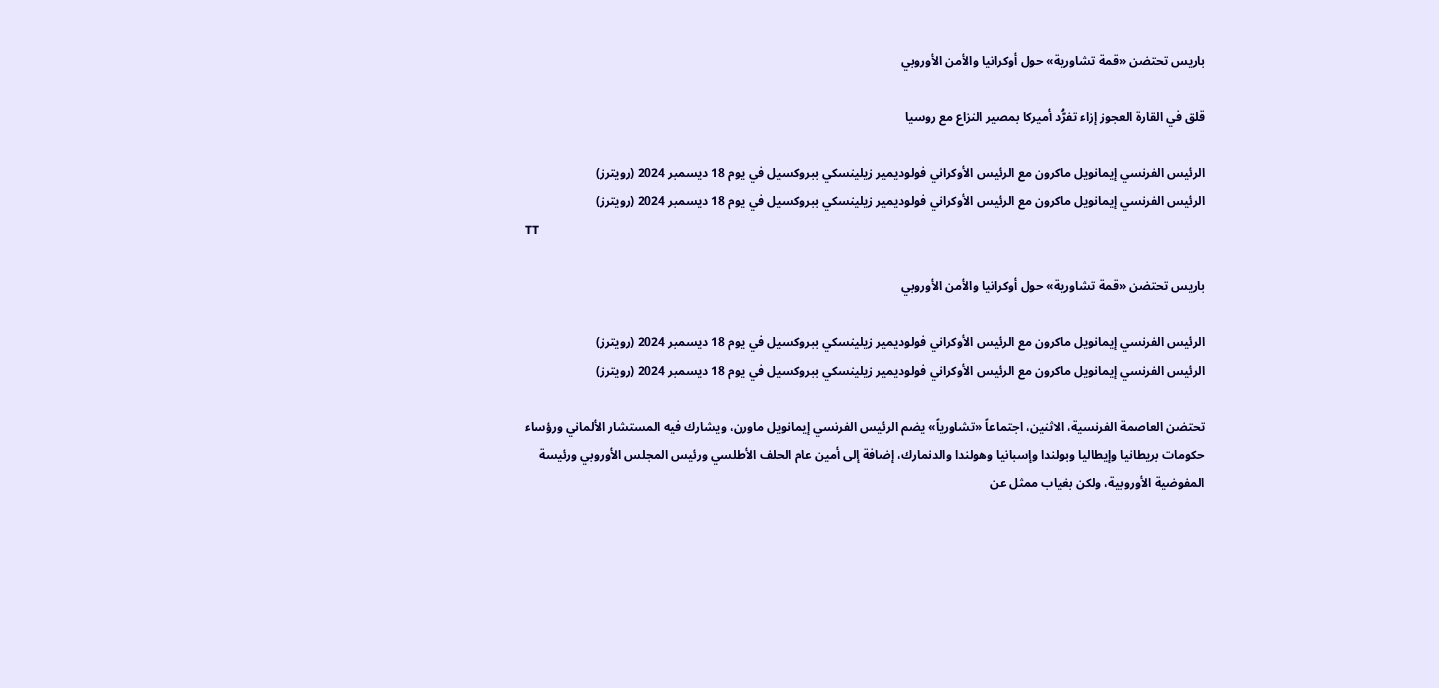باريس تحتضن «قمة تشاورية» حول أوكرانيا والأمن الأوروبي

قلق في القارة العجوز إزاء تفرُّد أميركا بمصير النزاع مع روسيا

الرئيس الفرنسي إيمانويل ماكرون مع الرئيس الأوكراني فولوديمير زيلينسكي ببروكسيل في يوم 18 ديسمبر 2024 (رويترز)
الرئيس الفرنسي إيمانويل ماكرون مع الرئيس الأوكراني فولوديمير زيلينسكي ببروكسيل في يوم 18 ديسمبر 2024 (رويترز)
TT

باريس تحتضن «قمة تشاورية» حول أوكرانيا والأمن الأوروبي

الرئيس الفرنسي إيمانويل ماكرون مع الرئيس الأوكراني فولوديمير زيلينسكي ببروكسيل في يوم 18 ديسمبر 2024 (رويترز)
الرئيس الفرنسي إيمانويل ماكرون مع الرئيس الأوكراني فولوديمير زيلينسكي ببروكسيل في يوم 18 ديسمبر 2024 (رويترز)

تحتضن العاصمة الفرنسية، الاثنين، اجتماعاً «تشاورياً» يضم الرئيس الفرنسي إيمانويل ماورن، ويشارك فيه المستشار الألماني ورؤساء حكومات بريطانيا وإيطاليا وبولندا وإسبانيا وهولندا والدنمارك، إضافة إلى أمين عام الحلف الأطلسي ورئيس المجلس الأوروبي ورئيسة المفوضية الأوروبية، ولكن بغياب ممثل عن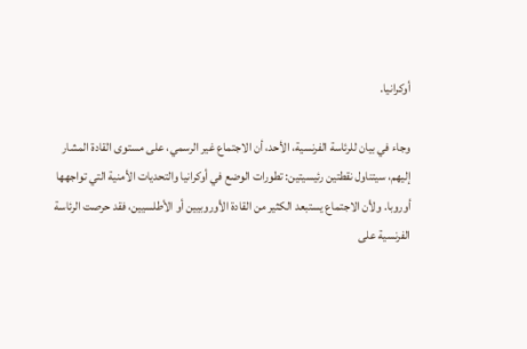أوكرانيا.

وجاء في بيان للرئاسة الفرنسية، الأحد، أن الاجتماع غير الرسمي، على مستوى القادة المشار إليهم، سيتناول نقطتين رئيسيتين: تطورات الوضع في أوكرانيا والتحديات الأمنية التي تواجهها أوروبا. ولأن الاجتماع يستبعد الكثير من القادة الأوروبيين أو الأطلسيين، فقد حرصت الرئاسة الفرنسية على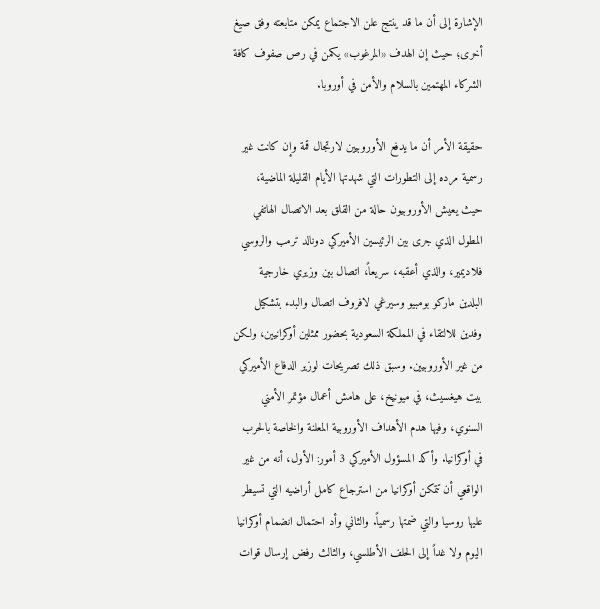الإشارة إلى أن ما قد ينتج علن الاجتماع يمكن متابعته وفق صيغ أخرى؛ حيث إن الهدف «المرغوب» يكمن في رص صفوف كافة الشركاء المهتمين بالسلام والأمن في أوروبا.

حقيقة الأمر أن ما يدفع الأوروبيين لارتجال قمة وإن كانت غير رسمية مرده إلى التطورات التي شهدتها الأيام القليلة الماضية، حيث يعيش الأوروبيون حالة من القلق بعد الاتصال الهاتفي المطول الذي جرى بين الرئيسين الأميركي دونالد ترمب والروسي فلاديمير، والذي أعقبه، سريعاً، اتصال بين وزيري خارجية البلدين ماركو بومبيو وسيرغي لافروف اتصال والبدء بتشكيل وفدين للالتقاء في المملكة السعودية بحضور ممثلين أوكرانيين، ولكن من غير الأوروبيين. وسبق ذلك تصريحات لوزير الدفاع الأميركي بيت هيغسيث، في ميونيخ، على هامش أعمال مؤتمر الأمني السنوي، وفيها هدم الأهداف الأوروبية المعلنة والخاصة بالحرب في أوكرانيا. وأكد المسؤول الأميركي 3 أمور: الأول، أنه من غير الواقعي أن تتمكن أوكرانيا من استرجاع كامل أراضيه التي تسيطر عليها روسيا والتي ضمتها رسمياً. والثاني وأد احتمال انضمام أوكرانيا اليوم ولا غداً إلى الحلف الأطلسي، والثالث رفض إرسال قوات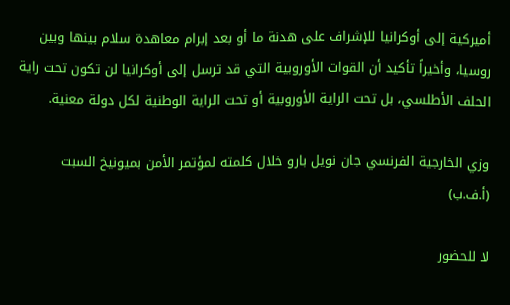أميركية إلى أوكرانيا للإشراف على هدنة ما أو بعد إبرام معاهدة سلام بينها وبين روسيا، وأخيراً تأكيد أن القوات الأوروبية التي قد ترسل إلى أوكرانيا لن تكون تحت راية الحلف الأطلسي، بل تحت الراية الأوروبية أو تحت الراية الوطنية لكل دولة معنية.

وزي الخارجية الفرنسي جان نويل بارو خلال كلمته لمؤتمر الأمن بميونيخ السبت (أ.ف.ب)

لا للحضور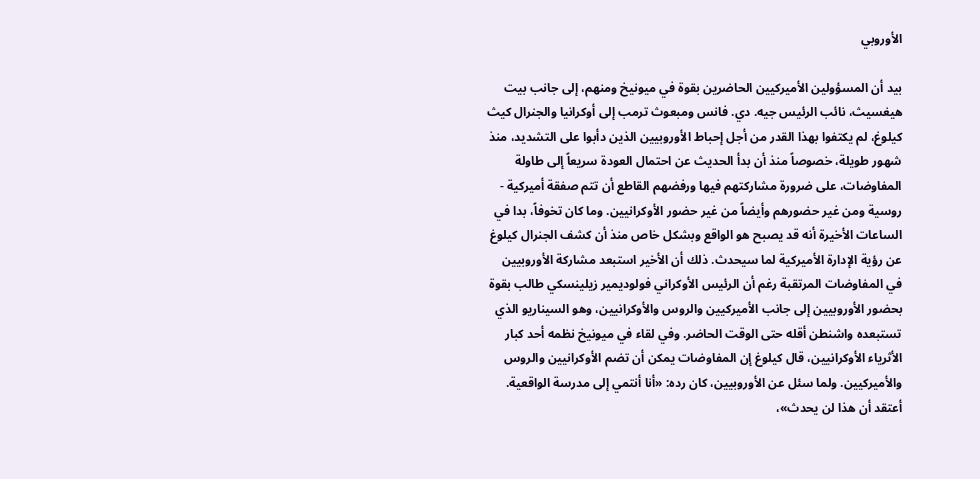الأوروبي

بيد أن المسؤولين الأميركيين الحاضرين بقوة في ميونيخ ومنهم، إلى جانب بيت هيغسيث، نائب الرئيس جيه. دي. فانس ومبعوث ترمب إلى أوكرانيا والجنرال كيث كيلوغ، لم يكتفوا بهذا القدر من أجل إحباط الأوروبيين الذين دأبوا على التشديد، منذ شهور طويلة، خصوصاً منذ أن بدأ الحديث عن احتمال العودة سريعاً إلى طاولة المفاوضات، على ضرورة مشاركتهم فيها ورفضهم القاطع أن تتم صفقة أميركية - روسية ومن غير حضورهم وأيضاً من غير حضور الأوكرانيين. وما كان تخوفاً، بدا في الساعات الأخيرة أنه قد يصبح هو الواقع وبشكل خاص منذ أن كشف الجنرال كيلوغ عن رؤية الإدارة الأميركية لما سيحدث. ذلك أن الأخير استبعد مشاركة الأوروبيين في المفاوضات المرتقبة رغم أن الرئيس الأوكراني فولوديمير زيلينسكي طالب بقوة بحضور الأوروبيين إلى جانب الأميركيين والروس والأوكرانيين، وهو السيناريو الذي تستبعده واشنطن أقله حتى الوقت الحاضر. وفي لقاء في ميونيخ نظمه أحد كبار الأثرياء الأوكرانيين، قال كيلوغ إن المفاوضات يمكن أن تضم الأوكرانيين والروس والأميركيين. ولما سئل عن الأوروبيين، كان رده: «أنا أنتمي إلى مدرسة الواقعية. أعتقد أن هذا لن يحدث»،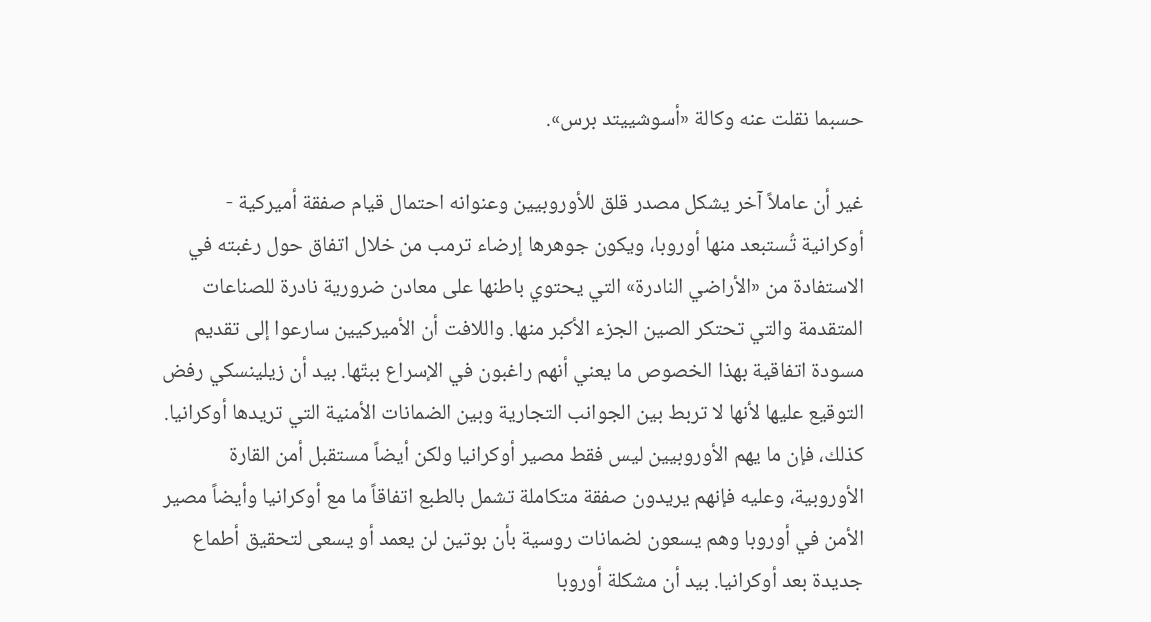حسبما نقلت عنه وكالة «أسوشييتد برس».

غير أن عاملاً آخر يشكل مصدر قلق للأوروبيين وعنوانه احتمال قيام صفقة أميركية - أوكرانية تُستبعد منها أوروبا، ويكون جوهرها إرضاء ترمب من خلال اتفاق حول رغبته في الاستفادة من «الأراضي النادرة» التي يحتوي باطنها على معادن ضرورية نادرة للصناعات المتقدمة والتي تحتكر الصين الجزء الأكبر منها. واللافت أن الأميركيين سارعوا إلى تقديم مسودة اتفاقية بهذا الخصوص ما يعني أنهم راغبون في الإسراع ببتّها. بيد أن زيلينسكي رفض التوقيع عليها لأنها لا تربط بين الجوانب التجارية وبين الضمانات الأمنية التي تريدها أوكرانيا. كذلك، فإن ما يهم الأوروبيين ليس فقط مصير أوكرانيا ولكن أيضاً مستقبل أمن القارة الأوروبية، وعليه فإنهم يريدون صفقة متكاملة تشمل بالطبع اتفاقاً ما مع أوكرانيا وأيضاً مصير الأمن في أوروبا وهم يسعون لضمانات روسية بأن بوتين لن يعمد أو يسعى لتحقيق أطماع جديدة بعد أوكرانيا. بيد أن مشكلة أوروبا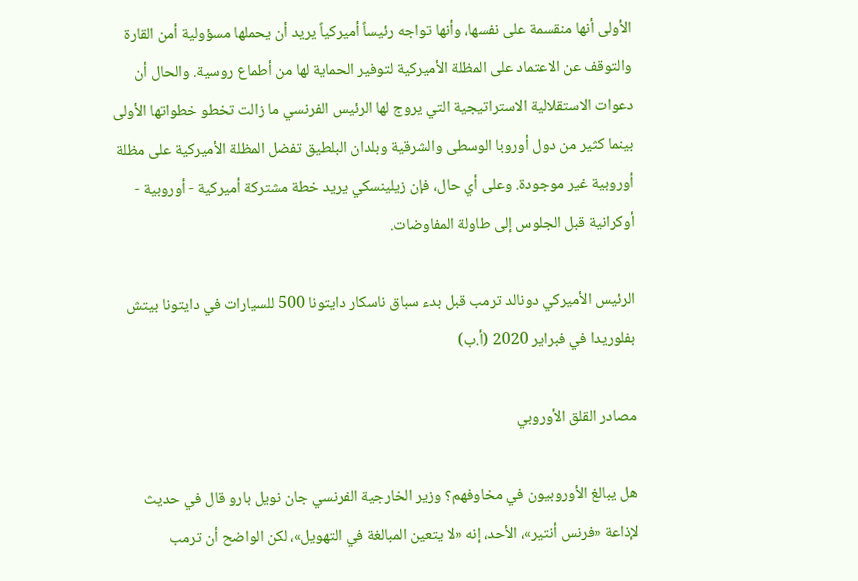الأولى أنها منقسمة على نفسها، وأنها تواجه رئيساً أميركياً يريد أن يحملها مسؤولية أمن القارة والتوقف عن الاعتماد على المظلة الأميركية لتوفير الحماية لها من أطماع روسية. والحال أن دعوات الاستقلالية الاستراتيجية التي يروج لها الرئيس الفرنسي ما زالت تخطو خطواتها الأولى بينما كثير من دول أوروبا الوسطى والشرقية وبلدان البلطيق تفضل المظلة الأميركية على مظلة أوروبية غير موجودة. وعلى أي حال، فإن زيلينسكي يريد خطة مشتركة أميركية - أوروبية - أوكرانية قبل الجلوس إلى طاولة المفاوضات.

الرئيس الأميركي دونالد ترمب قبل بدء سباق ناسكار دايتونا 500 للسيارات في دايتونا بيتش بفلوريدا في فبراير 2020 (أ.ب)

مصادر القلق الأوروبي

هل يبالغ الأوروبيون في مخاوفهم؟ وزير الخارجية الفرنسي جان نويل بارو قال في حديث لإذاعة «فرنس أنتير»، الأحد، إنه «لا يتعين المبالغة في التهويل»، لكن الواضح أن ترمب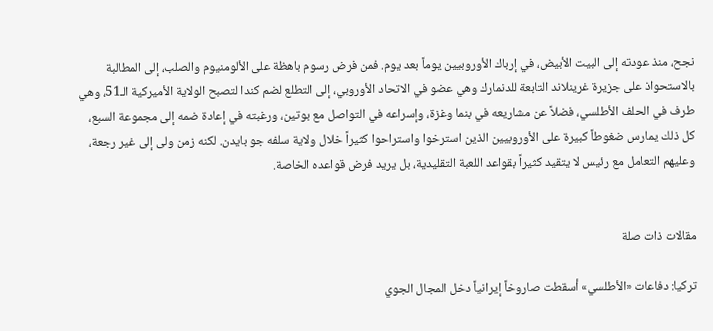نجح، منذ عودته إلى البيت الأبيض، في إرباك الأوروبيين يوماً بعد يوم. فمن فرض رسوم باهظة على الألومنيوم والصلب، إلى المطالبة بالاستحواذ على جزيرة غرينلاند التابعة للدنمارك وهي عضو في الاتحاد الأوروبي، إلى التطلع لضم كندا لتصبح الولاية الأميركية الـ51، وهي طرف في الحلف الأطلسي، فضلاً عن مشاريعه في بنما وغزة، وإسراعه في التواصل مع بوتين، ورغبته في إعادة ضمه إلى مجموعة السبع، كل ذلك يمارس ضغوطاً كبيرة على الأوروبيين الذين استرخوا واستراحوا كثيراً خلال ولاية سلفه جو بايدن. لكنه زمن ولى إلى غير رجعة، وعليهم التعامل مع رئيس لا يتقيد كثيراً بقواعد اللعبة التقليدية، بل يريد فرض قواعده الخاصة.


مقالات ذات صلة

تركيا: دفاعات «الأطلسي» أسقطت صاروخاً إيرانياً دخل المجال الجوي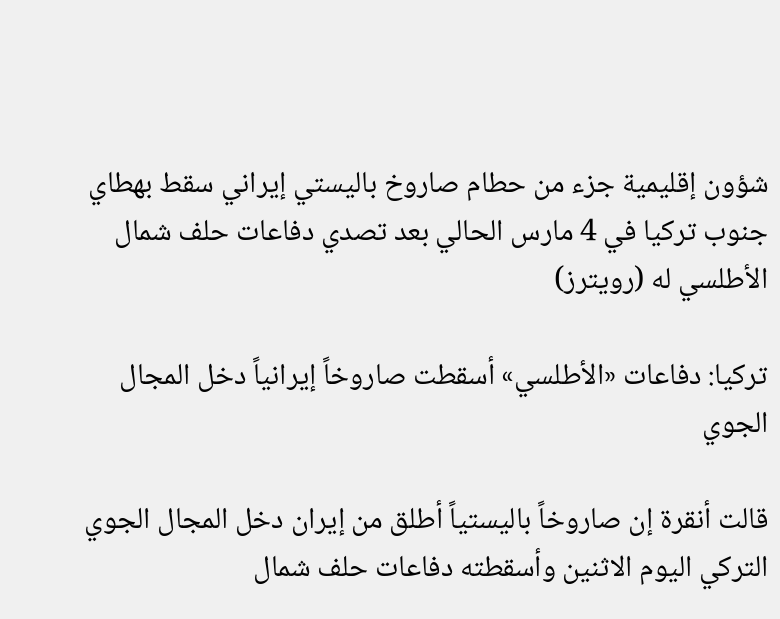شؤون إقليمية جزء من حطام صاروخ باليستي إيراني سقط بهطاي جنوب تركيا في 4 مارس الحالي بعد تصدي دفاعات حلف شمال الأطلسي له (رويترز)

تركيا: دفاعات «الأطلسي» أسقطت صاروخاً إيرانياً دخل المجال الجوي

قالت ‌أنقرة إن صاروخاً باليستياً أطلق من إيران دخل المجال الجوي التركي اليوم الاثنين وأسقطته دفاعات حلف شمال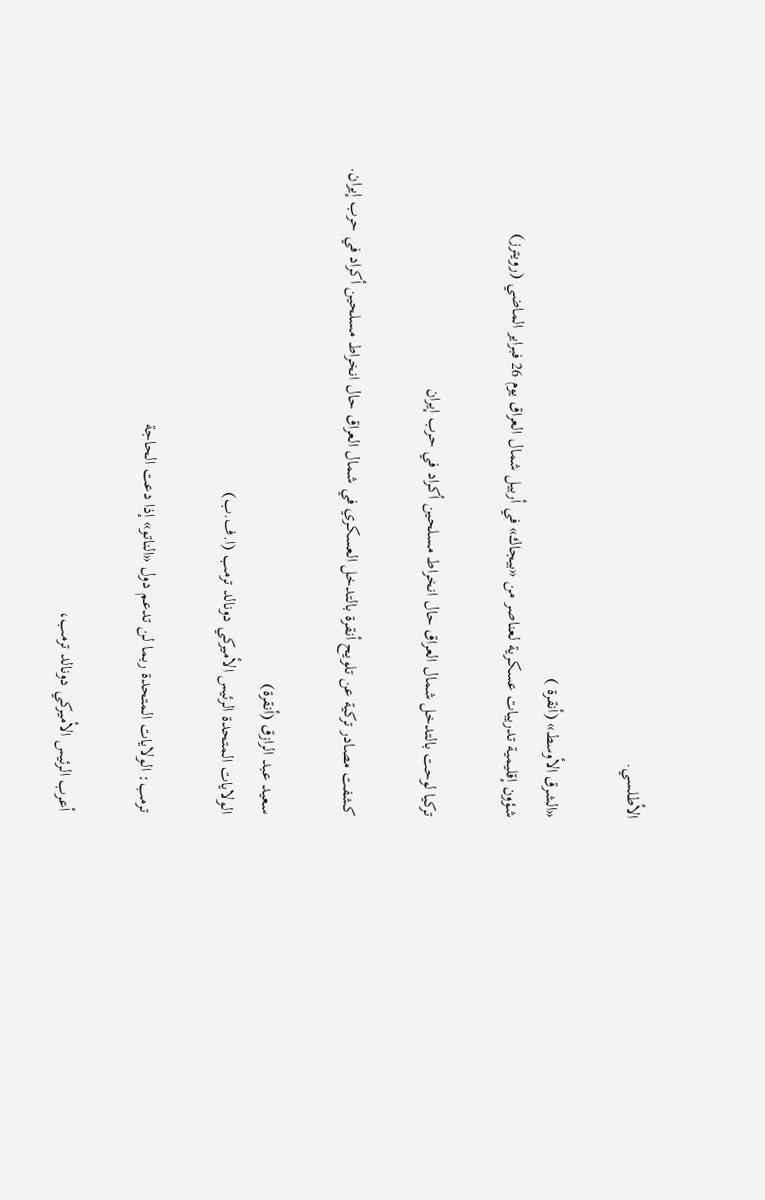الأطلسي.

«الشرق الأوسط» (أنقرة )
شؤون إقليمية تدريبات عسكرية لعناصر من «بيجاك» في أربيل شمال العراق يوم 26 فبراير الماضي (رويترز)

تركيا لوحت بالتدخل شمال العراق حال انخراط مسلحين أكراد في حرب إيران

كشفت مصادر تركية عن تلويح أنقرة بالتدخل العسكري في شمال العراق حال انخراط مسلحين أكراد في حرب إيران.

سعيد عبد الرازق (أنقرة)
الولايات المتحدة الرئيس الأميركي دونالد ترمب (ا.ف.ب)

ترمب: الولايات المتحدة ربما لن تدعم دول «الناتو» إذا دعت الحاجة

أعرب الرئيس الأميركي دونالد ترمب،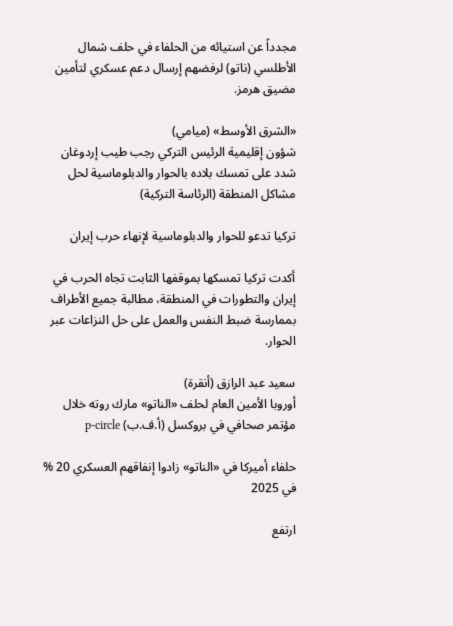مجدداً عن استيائه من الحلفاء في حلف شمال الأطلسي (ناتو) لرفضهم إرسال دعم عسكري لتأمين مضيق هرمز.

«الشرق الأوسط» (ميامي)
شؤون إقليمية الرئيس التركي رجب طيب إردوغان شدد على تمسك بلاده بالحوار والدبلوماسية لحل مشاكل المنطقة (الرئاسة التركية)

تركيا تدعو للحوار والدبلوماسية لإنهاء حرب إيران

أكدت تركيا تمسكها بموقفها الثابت تجاه الحرب في إيران والتطورات في المنطقة، مطالبة جميع الأطراف بممارسة ضبط النفس والعمل على حل النزاعات عبر الحوار.

سعيد عبد الرازق (أنقرة)
أوروبا الأمين العام لحلف «الناتو» مارك روته خلال مؤتمر صحافي في بروكسل (أ.ف.ب) p-circle

حلفاء أميركا في «الناتو» زادوا إنفاقهم العسكري 20 % في 2025

ارتفع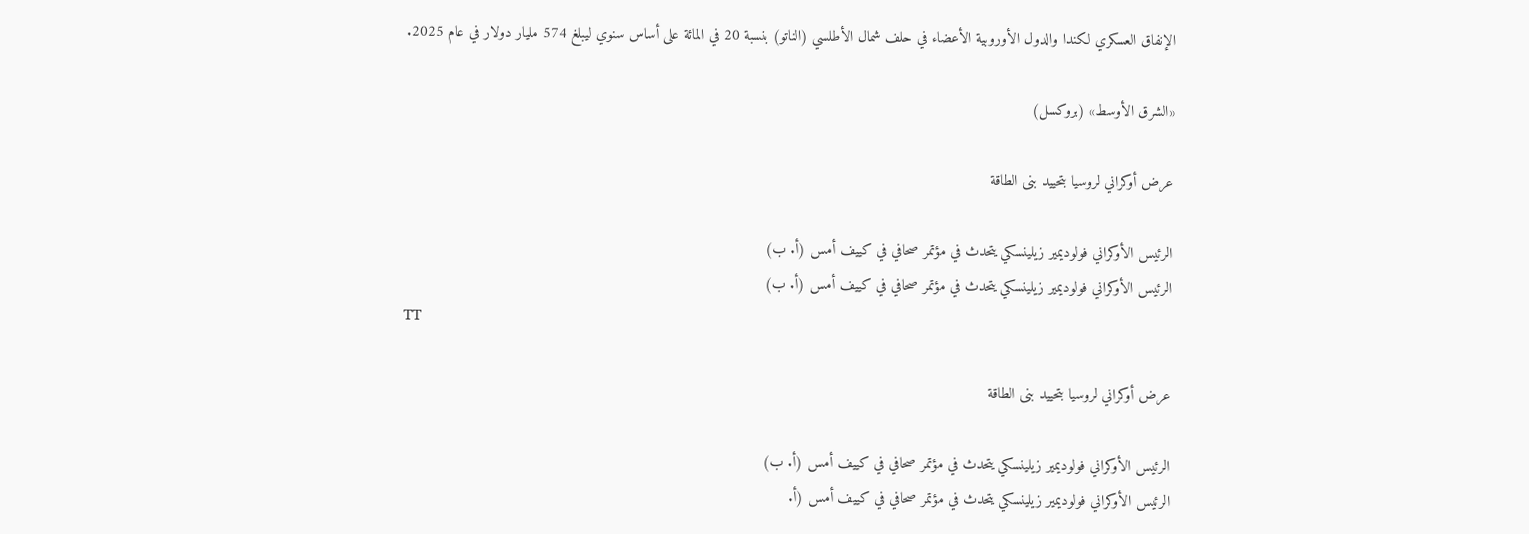الإنفاق العسكري لكندا والدول الأوروبية الأعضاء في حلف شمال الأطلسي (الناتو) بنسبة 20 في المائة على أساس سنوي ليبلغ 574 مليار دولار في عام 2025.

«الشرق الأوسط» (بروكسل)

عرض أوكراني لروسيا بتحييد بنى الطاقة

الرئيس الأوكراني فولوديمير زيلينسكي يتحدث في مؤتمر صحافي في كييف أمس (أ. ب)
الرئيس الأوكراني فولوديمير زيلينسكي يتحدث في مؤتمر صحافي في كييف أمس (أ. ب)
TT

عرض أوكراني لروسيا بتحييد بنى الطاقة

الرئيس الأوكراني فولوديمير زيلينسكي يتحدث في مؤتمر صحافي في كييف أمس (أ. ب)
الرئيس الأوكراني فولوديمير زيلينسكي يتحدث في مؤتمر صحافي في كييف أمس (أ.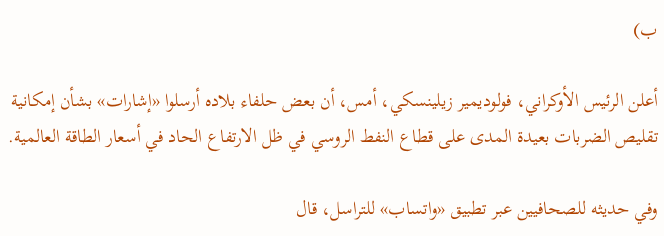ب)

أعلن الرئيس الأوكراني، فولوديمير زيلينسكي، أمس، أن بعض حلفاء بلاده أرسلوا «إشارات» بشأن إمكانية تقليص الضربات بعيدة المدى على قطاع النفط الروسي في ظل الارتفاع الحاد في أسعار الطاقة العالمية.

وفي حديثه للصحافيين عبر تطبيق «واتساب» للتراسل، قال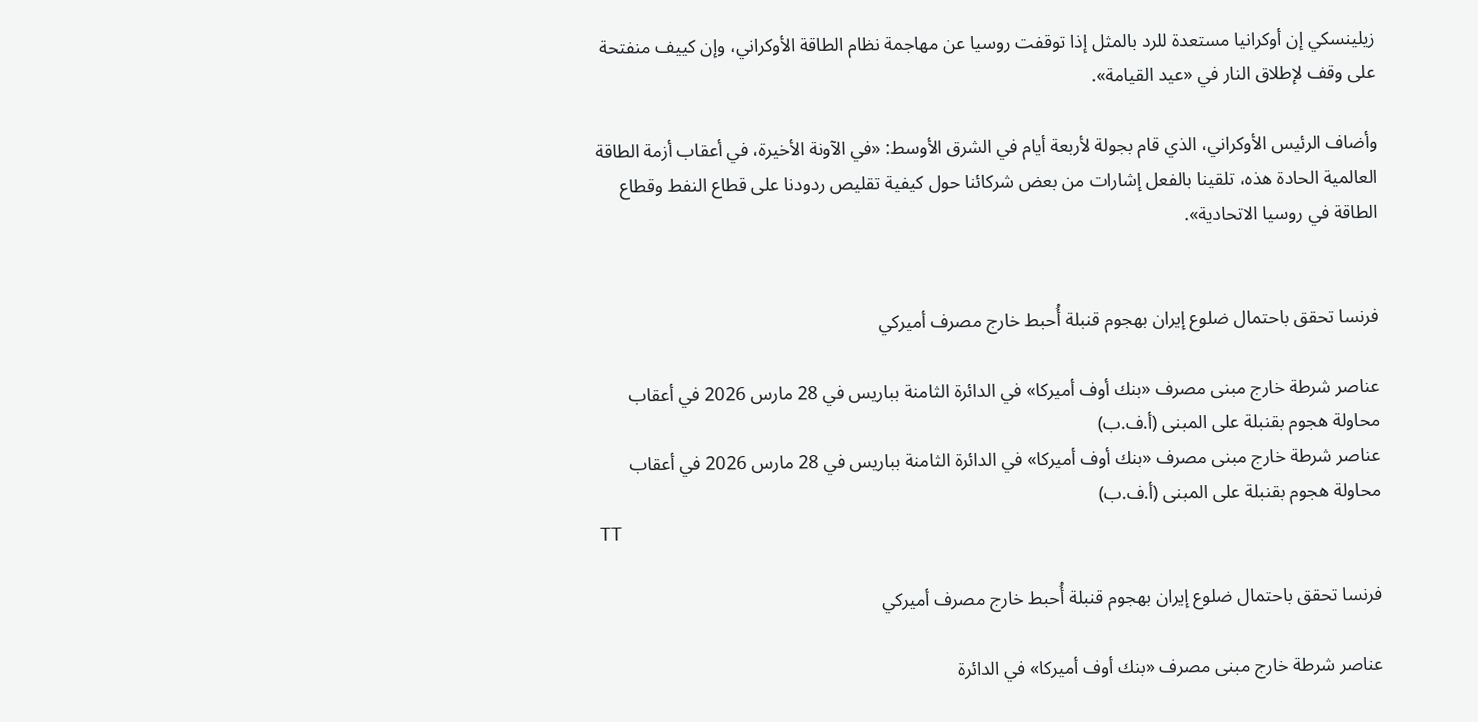زيلينسكي إن أوكرانيا مستعدة للرد بالمثل إذا توقفت روسيا عن مهاجمة نظام الطاقة الأوكراني، وإن كييف منفتحة على وقف لإطلاق النار في «عيد القيامة».

وأضاف الرئيس الأوكراني، الذي قام بجولة لأربعة أيام في الشرق الأوسط: «في الآونة ‌الأخيرة، في ‌أعقاب أزمة الطاقة العالمية الحادة هذه، ‌تلقينا بالفعل إشارات من بعض شركائنا حول كيفية تقليص ردودنا على قطاع النفط وقطاع الطاقة في روسيا الاتحادية».


فرنسا تحقق باحتمال ضلوع إيران بهجوم قنبلة أُحبط خارج مصرف أميركي

عناصر شرطة خارج مبنى مصرف «بنك أوف أميركا» في الدائرة الثامنة بباريس في 28 مارس 2026 في أعقاب محاولة هجوم بقنبلة على المبنى (أ.ف.ب)
عناصر شرطة خارج مبنى مصرف «بنك أوف أميركا» في الدائرة الثامنة بباريس في 28 مارس 2026 في أعقاب محاولة هجوم بقنبلة على المبنى (أ.ف.ب)
TT

فرنسا تحقق باحتمال ضلوع إيران بهجوم قنبلة أُحبط خارج مصرف أميركي

عناصر شرطة خارج مبنى مصرف «بنك أوف أميركا» في الدائرة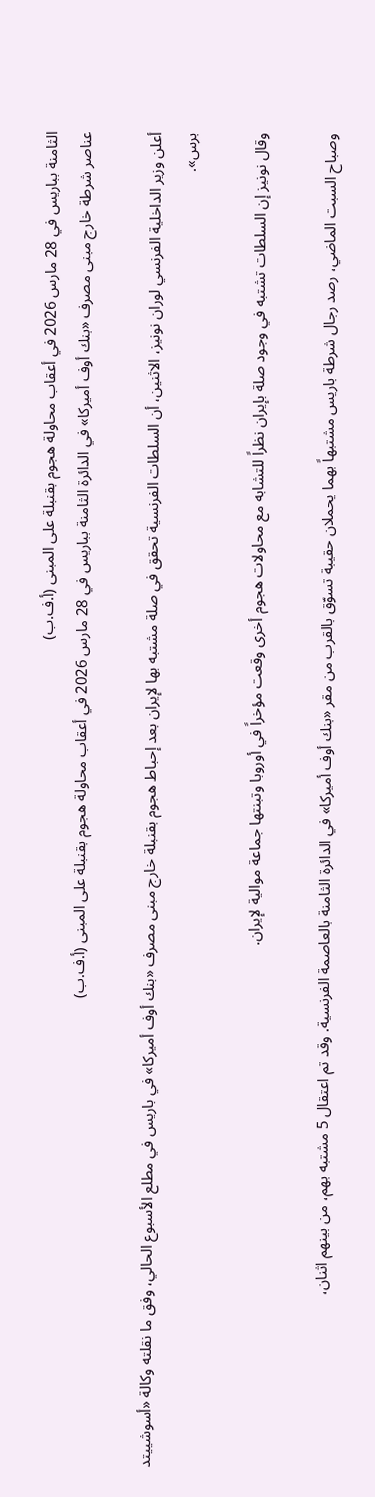الثامنة بباريس في 28 مارس 2026 في أعقاب محاولة هجوم بقنبلة على المبنى (أ.ف.ب)
عناصر شرطة خارج مبنى مصرف «بنك أوف أميركا» في الدائرة الثامنة بباريس في 28 مارس 2026 في أعقاب محاولة هجوم بقنبلة على المبنى (أ.ف.ب)

أعلن وزير الداخلية الفرنسي لوران نونيز، الاثنين، أن السلطات الفرنسية تحقق في صلة مشتبه بها لإيران بعد إحباط هجوم بقنبلة خارج مبنى مصرف «بنك أوف أميركا» في باريس في مطلع الأسبوع الحالي، وفق ما نقلته وكالة «أسوشييتد برس».

وقال نونيز إن السلطات تشتبه في وجود صلة بإيران نظراً للتشابه مع محاولات هجوم أخرى وقعت مؤخراً في أوروبا وتبنتها جماعة موالية لإيران.

وصباح السبت الماضي، رصد رجال شرطة باريس مشتبهاً بهما يحملان حقيبة تسوّق بالقرب من مقر «بنك أوف أميركا» في الدائرة الثامنة بالعاصمة الفرنسية. وقد تم اعتقال 5 مشتبه بهم، من بينهم اثنان،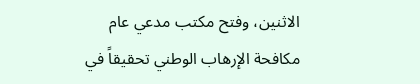الاثنين، وفتح مكتب مدعي عام مكافحة الإرهاب الوطني تحقيقاً في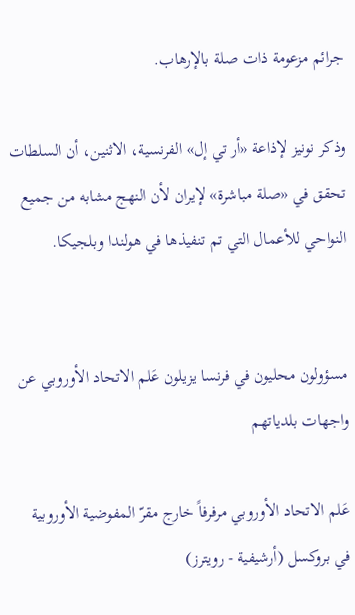جرائم مزعومة ذات صلة بالإرهاب.

وذكر نونيز لإذاعة «أر تي إل» الفرنسية، الاثنين، أن السلطات تحقق في «صلة مباشرة» لإيران لأن النهج مشابه من جميع النواحي للأعمال التي تم تنفيذها في هولندا وبلجيكا.


مسؤولون محليون في فرنسا يزيلون عَلم الاتحاد الأوروبي عن واجهات بلدياتهم

عَلم الاتحاد الأوروبي مرفرفاً خارج مقرّ المفوضية الأوروبية في بروكسل (أرشيفية - رويترز)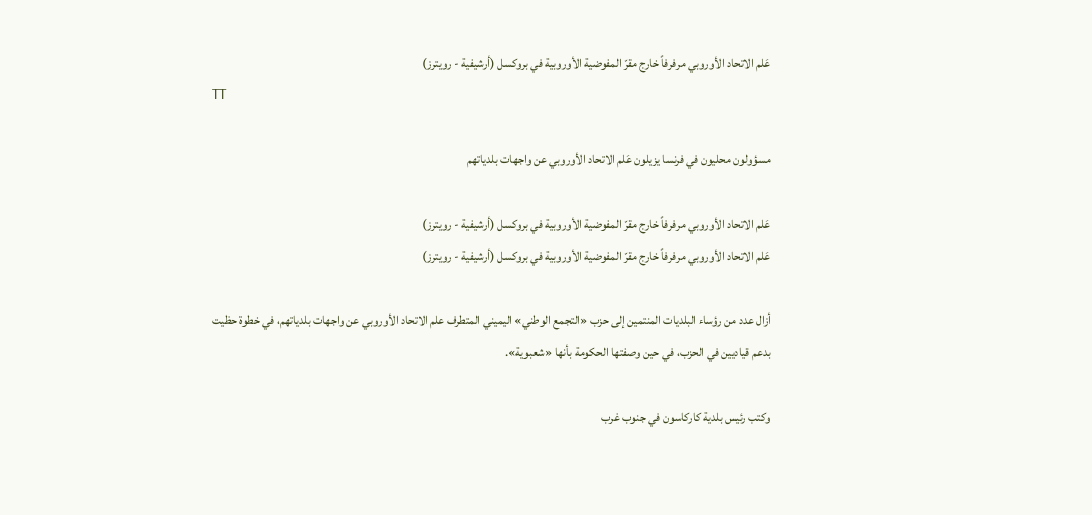عَلم الاتحاد الأوروبي مرفرفاً خارج مقرّ المفوضية الأوروبية في بروكسل (أرشيفية - رويترز)
TT

مسؤولون محليون في فرنسا يزيلون عَلم الاتحاد الأوروبي عن واجهات بلدياتهم

عَلم الاتحاد الأوروبي مرفرفاً خارج مقرّ المفوضية الأوروبية في بروكسل (أرشيفية - رويترز)
عَلم الاتحاد الأوروبي مرفرفاً خارج مقرّ المفوضية الأوروبية في بروكسل (أرشيفية - رويترز)

أزال عدد من رؤساء البلديات المنتمين إلى حزب «التجمع الوطني» اليميني المتطرف علم الاتحاد الأوروبي عن واجهات بلدياتهم، في خطوة حظيت بدعم قياديين في الحزب، في حين وصفتها الحكومة بأنها «شعبوية».

وكتب رئيس بلدية كاركاسون في جنوب غرب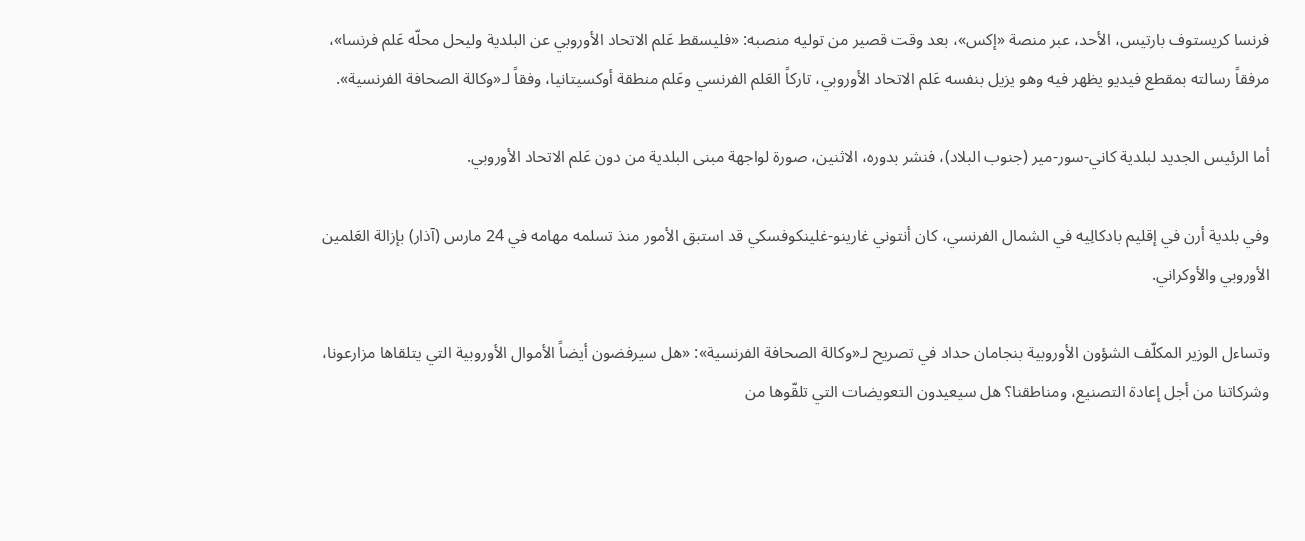فرنسا كريستوف بارتيس، الأحد، عبر منصة «إكس»، بعد وقت قصير من توليه منصبه: «فليسقط عَلم الاتحاد الأوروبي عن البلدية وليحل محلّه عَلم فرنسا»، مرفقاً رسالته بمقطع فيديو يظهر فيه وهو يزيل بنفسه عَلم الاتحاد الأوروبي، تاركاً العَلم الفرنسي وعَلم منطقة أوكسيتانيا، وفقاً لـ«وكالة الصحافة الفرنسية».

أما الرئيس الجديد لبلدية كاني-سور-مير (جنوب البلاد)، فنشر بدوره، الاثنين، صورة لواجهة مبنى البلدية من دون عَلم الاتحاد الأوروبي.

وفي بلدية أرن في إقليم بادكالِيه في الشمال الفرنسي، كان أنتوني غارينو-غلينكوفسكي قد استبق الأمور منذ تسلمه مهامه في 24 مارس (آذار) بإزالة العَلمين الأوروبي والأوكراني.

وتساءل الوزير المكلّف الشؤون الأوروبية بنجامان حداد في تصريح لـ«وكالة الصحافة الفرنسية»: «هل سيرفضون أيضاً الأموال الأوروبية التي يتلقاها مزارعونا، وشركاتنا من أجل إعادة التصنيع، ومناطقنا؟ هل سيعيدون التعويضات التي تلقّوها من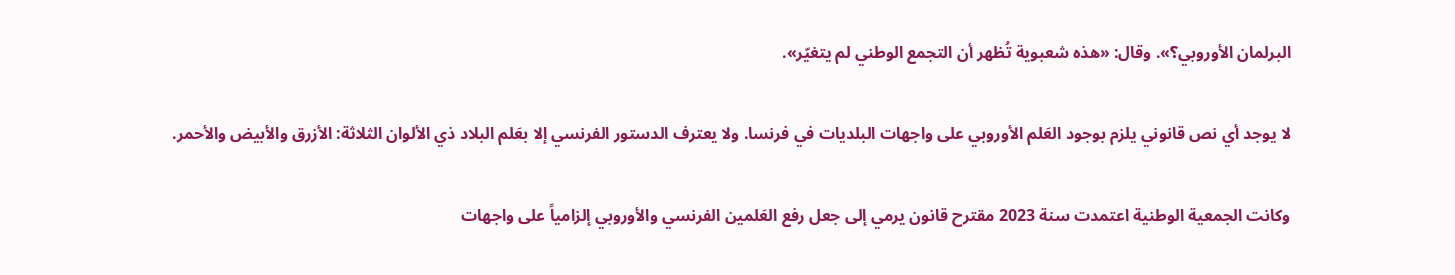البرلمان الأوروبي؟». وقال: «هذه شعبوية تُظهر أن التجمع الوطني لم يتغيّر».

لا يوجد أي نص قانوني يلزم بوجود العَلم الأوروبي على واجهات البلديات في فرنسا. ولا يعترف الدستور الفرنسي إلا بعَلم البلاد ذي الألوان الثلاثة: الأزرق والأبيض والأحمر.

وكانت الجمعية الوطنية اعتمدت سنة 2023 مقترح قانون يرمي إلى جعل رفع العَلمين الفرنسي والأوروبي إلزامياً على واجهات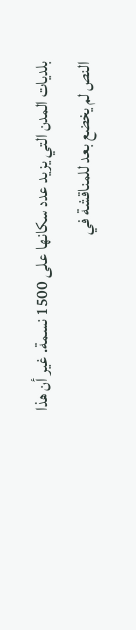بلديات المدن التي يزيد عدد سكانها على 1500 نسمة. غير أن هذا النص لم يخضع بعد للمناقشة في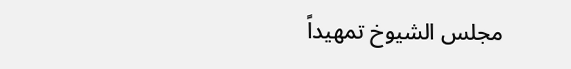مجلس الشيوخ تمهيداً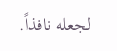لجعله نافذاً.